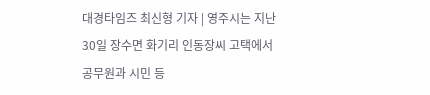대경타임즈 최신형 기자 | 영주시는 지난 30일 장수면 화기리 인동장씨 고택에서 공무원과 시민 등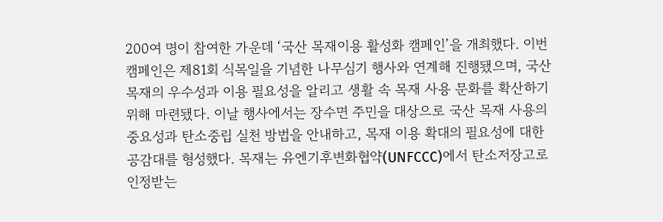200여 명이 참여한 가운데 ‘국산 목재이용 활성화 캠페인’을 개최했다. 이번 캠페인은 제81회 식목일을 기념한 나무심기 행사와 연계해 진행됐으며, 국산 목재의 우수성과 이용 필요성을 알리고 생활 속 목재 사용 문화를 확산하기 위해 마련됐다. 이날 행사에서는 장수면 주민을 대상으로 국산 목재 사용의 중요성과 탄소중립 실천 방법을 안내하고, 목재 이용 확대의 필요성에 대한 공감대를 형성했다. 목재는 유엔기후변화협약(UNFCCC)에서 탄소저장고로 인정받는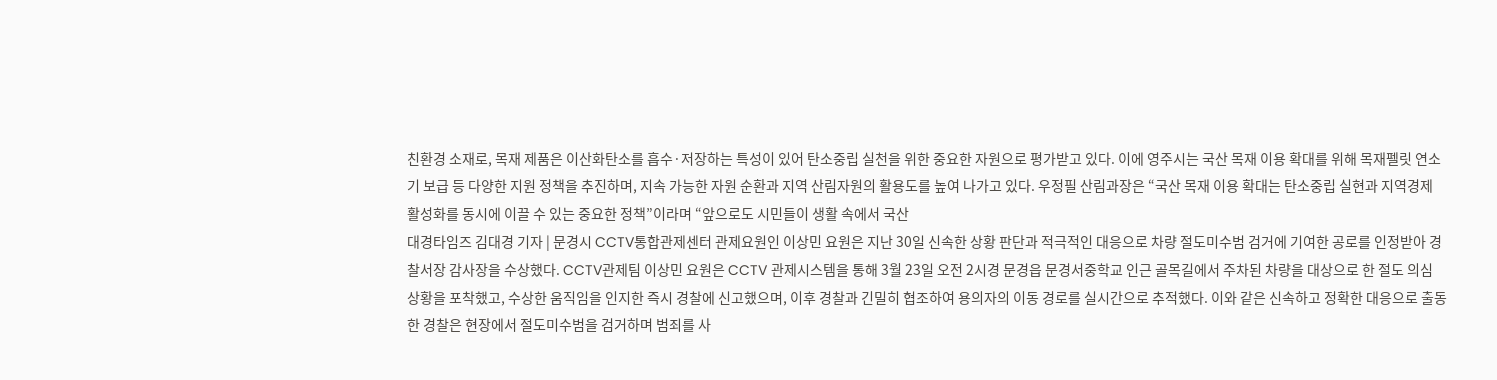친환경 소재로, 목재 제품은 이산화탄소를 흡수·저장하는 특성이 있어 탄소중립 실천을 위한 중요한 자원으로 평가받고 있다. 이에 영주시는 국산 목재 이용 확대를 위해 목재펠릿 연소기 보급 등 다양한 지원 정책을 추진하며, 지속 가능한 자원 순환과 지역 산림자원의 활용도를 높여 나가고 있다. 우정필 산림과장은 “국산 목재 이용 확대는 탄소중립 실현과 지역경제 활성화를 동시에 이끌 수 있는 중요한 정책”이라며 “앞으로도 시민들이 생활 속에서 국산
대경타임즈 김대경 기자 | 문경시 CCTV통합관제센터 관제요원인 이상민 요원은 지난 30일 신속한 상황 판단과 적극적인 대응으로 차량 절도미수범 검거에 기여한 공로를 인정받아 경찰서장 감사장을 수상했다. CCTV관제팀 이상민 요원은 CCTV 관제시스템을 통해 3월 23일 오전 2시경 문경읍 문경서중학교 인근 골목길에서 주차된 차량을 대상으로 한 절도 의심 상황을 포착했고, 수상한 움직임을 인지한 즉시 경찰에 신고했으며, 이후 경찰과 긴밀히 협조하여 용의자의 이동 경로를 실시간으로 추적했다. 이와 같은 신속하고 정확한 대응으로 출동한 경찰은 현장에서 절도미수범을 검거하며 범죄를 사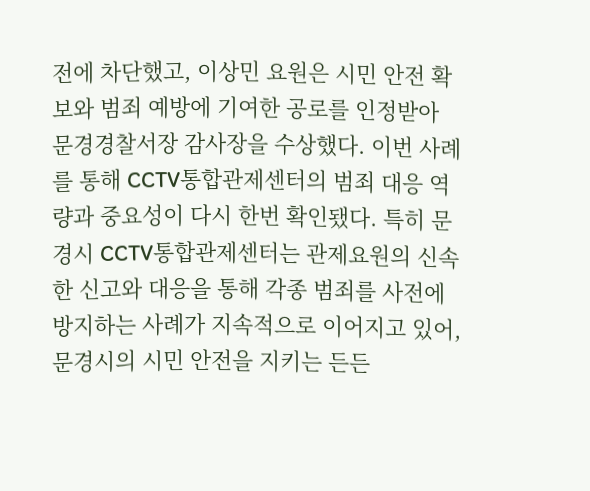전에 차단했고, 이상민 요원은 시민 안전 확보와 범죄 예방에 기여한 공로를 인정받아 문경경찰서장 감사장을 수상했다. 이번 사례를 통해 CCTV통합관제센터의 범죄 대응 역량과 중요성이 다시 한번 확인됐다. 특히 문경시 CCTV통합관제센터는 관제요원의 신속한 신고와 대응을 통해 각종 범죄를 사전에 방지하는 사례가 지속적으로 이어지고 있어, 문경시의 시민 안전을 지키는 든든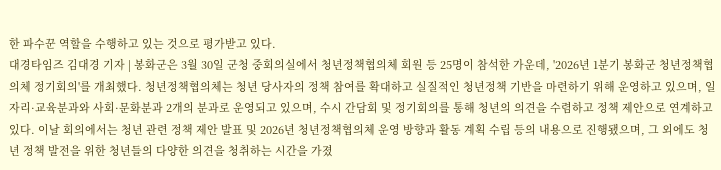한 파수꾼 역할을 수행하고 있는 것으로 평가받고 있다.
대경타임즈 김대경 기자 | 봉화군은 3월 30일 군청 중회의실에서 청년정책협의체 회원 등 25명이 참석한 가운데, '2026년 1분기 봉화군 청년정책협의체 정기회의'를 개최했다. 청년정책협의체는 청년 당사자의 정책 참여를 확대하고 실질적인 청년정책 기반을 마련하기 위해 운영하고 있으며, 일자리·교육분과와 사회·문화분과 2개의 분과로 운영되고 있으며, 수시 간담회 및 정기회의를 통해 청년의 의견을 수렴하고 정책 제안으로 연계하고 있다. 이날 회의에서는 청년 관련 정책 제안 발표 및 2026년 청년정책협의체 운영 방향과 활동 계획 수립 등의 내용으로 진행됐으며, 그 외에도 청년 정책 발전을 위한 청년들의 다양한 의견을 청취하는 시간을 가졌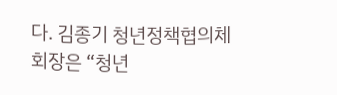다. 김종기 청년정책협의체 회장은 “청년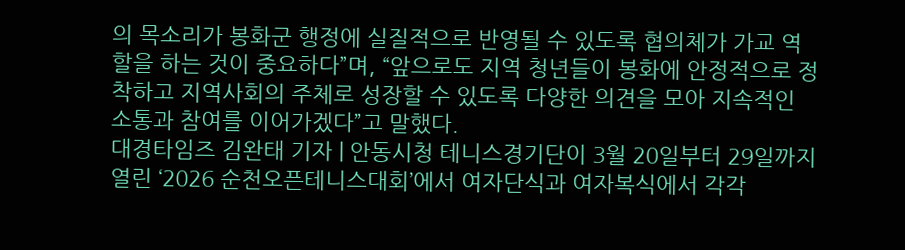의 목소리가 봉화군 행정에 실질적으로 반영될 수 있도록 협의체가 가교 역할을 하는 것이 중요하다”며, “앞으로도 지역 청년들이 봉화에 안정적으로 정착하고 지역사회의 주체로 성장할 수 있도록 다양한 의견을 모아 지속적인 소통과 참여를 이어가겠다”고 말했다.
대경타임즈 김완태 기자 | 안동시청 테니스경기단이 3월 20일부터 29일까지 열린 ‘2026 순천오픈테니스대회’에서 여자단식과 여자복식에서 각각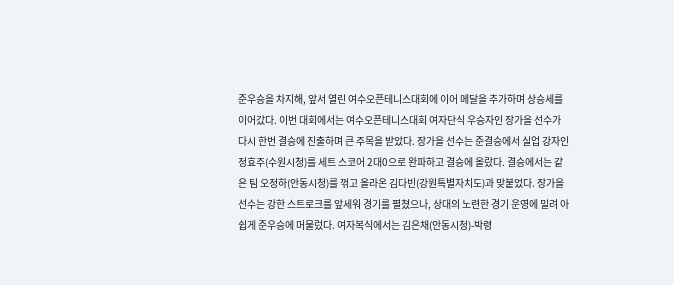준우승을 차지해, 앞서 열린 여수오픈테니스대회에 이어 메달을 추가하며 상승세를 이어갔다. 이번 대회에서는 여수오픈테니스대회 여자단식 우승자인 장가을 선수가 다시 한번 결승에 진출하며 큰 주목을 받았다. 장가을 선수는 준결승에서 실업 강자인 정효주(수원시청)를 세트 스코어 2대0으로 완파하고 결승에 올랐다. 결승에서는 같은 팀 오정하(안동시청)를 꺾고 올라온 김다빈(강원특별자치도)과 맞붙었다. 장가을 선수는 강한 스트로크를 앞세워 경기를 펼쳤으나, 상대의 노련한 경기 운영에 밀려 아쉽게 준우승에 머물렀다. 여자복식에서는 김은채(안동시청)-박령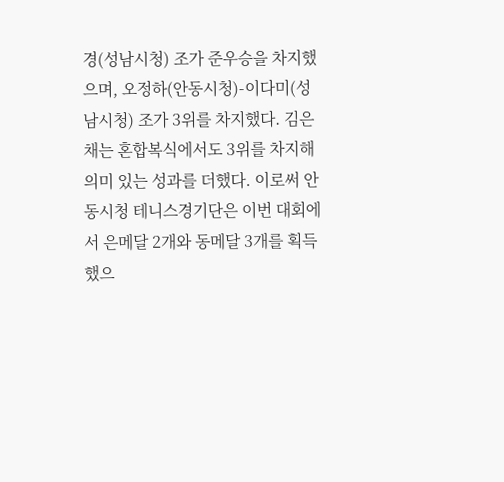경(성남시청) 조가 준우승을 차지했으며, 오정하(안동시청)-이다미(성남시청) 조가 3위를 차지했다. 김은채는 혼합복식에서도 3위를 차지해 의미 있는 성과를 더했다. 이로써 안동시청 테니스경기단은 이번 대회에서 은메달 2개와 동메달 3개를 획득했으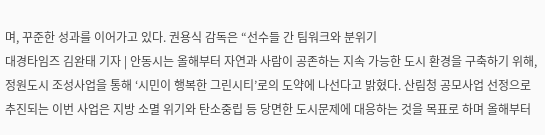며, 꾸준한 성과를 이어가고 있다. 권용식 감독은 “선수들 간 팀워크와 분위기
대경타임즈 김완태 기자 | 안동시는 올해부터 자연과 사람이 공존하는 지속 가능한 도시 환경을 구축하기 위해, 정원도시 조성사업을 통해 ‘시민이 행복한 그린시티’로의 도약에 나선다고 밝혔다. 산림청 공모사업 선정으로 추진되는 이번 사업은 지방 소멸 위기와 탄소중립 등 당면한 도시문제에 대응하는 것을 목표로 하며 올해부터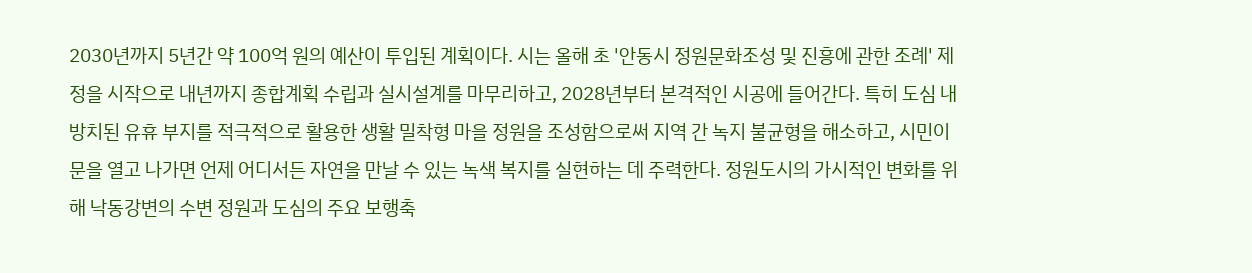2030년까지 5년간 약 100억 원의 예산이 투입된 계획이다. 시는 올해 초 '안동시 정원문화조성 및 진흥에 관한 조례' 제정을 시작으로 내년까지 종합계획 수립과 실시설계를 마무리하고, 2028년부터 본격적인 시공에 들어간다. 특히 도심 내 방치된 유휴 부지를 적극적으로 활용한 생활 밀착형 마을 정원을 조성함으로써 지역 간 녹지 불균형을 해소하고, 시민이 문을 열고 나가면 언제 어디서든 자연을 만날 수 있는 녹색 복지를 실현하는 데 주력한다. 정원도시의 가시적인 변화를 위해 낙동강변의 수변 정원과 도심의 주요 보행축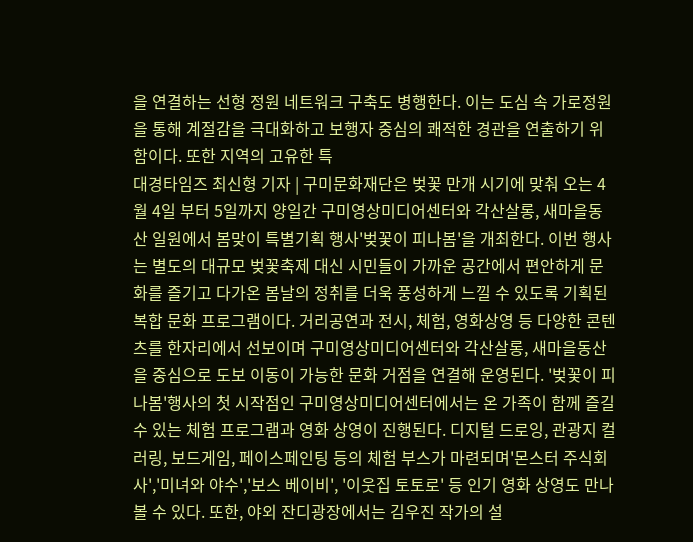을 연결하는 선형 정원 네트워크 구축도 병행한다. 이는 도심 속 가로정원을 통해 계절감을 극대화하고 보행자 중심의 쾌적한 경관을 연출하기 위함이다. 또한 지역의 고유한 특
대경타임즈 최신형 기자 | 구미문화재단은 벚꽃 만개 시기에 맞춰 오는 4월 4일 부터 5일까지 양일간 구미영상미디어센터와 각산살롱, 새마을동산 일원에서 봄맞이 특별기획 행사'벚꽃이 피나봄'을 개최한다. 이번 행사는 별도의 대규모 벚꽃축제 대신 시민들이 가까운 공간에서 편안하게 문화를 즐기고 다가온 봄날의 정취를 더욱 풍성하게 느낄 수 있도록 기획된 복합 문화 프로그램이다. 거리공연과 전시, 체험, 영화상영 등 다양한 콘텐츠를 한자리에서 선보이며 구미영상미디어센터와 각산살롱, 새마을동산을 중심으로 도보 이동이 가능한 문화 거점을 연결해 운영된다. '벚꽃이 피나봄'행사의 첫 시작점인 구미영상미디어센터에서는 온 가족이 함께 즐길 수 있는 체험 프로그램과 영화 상영이 진행된다. 디지털 드로잉, 관광지 컬러링, 보드게임, 페이스페인팅 등의 체험 부스가 마련되며'몬스터 주식회사','미녀와 야수','보스 베이비', '이웃집 토토로' 등 인기 영화 상영도 만나볼 수 있다. 또한, 야외 잔디광장에서는 김우진 작가의 설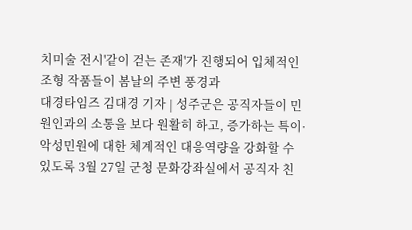치미술 전시'같이 걷는 존재'가 진행되어 입체적인 조형 작품들이 봄날의 주변 풍경과
대경타임즈 김대경 기자 | 성주군은 공직자들이 민원인과의 소통을 보다 원활히 하고, 증가하는 특이·악성민원에 대한 체계적인 대응역량을 강화할 수 있도록 3월 27일 군청 문화강좌실에서 공직자 친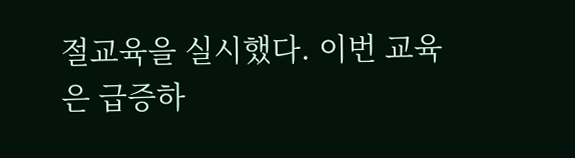절교육을 실시했다. 이번 교육은 급증하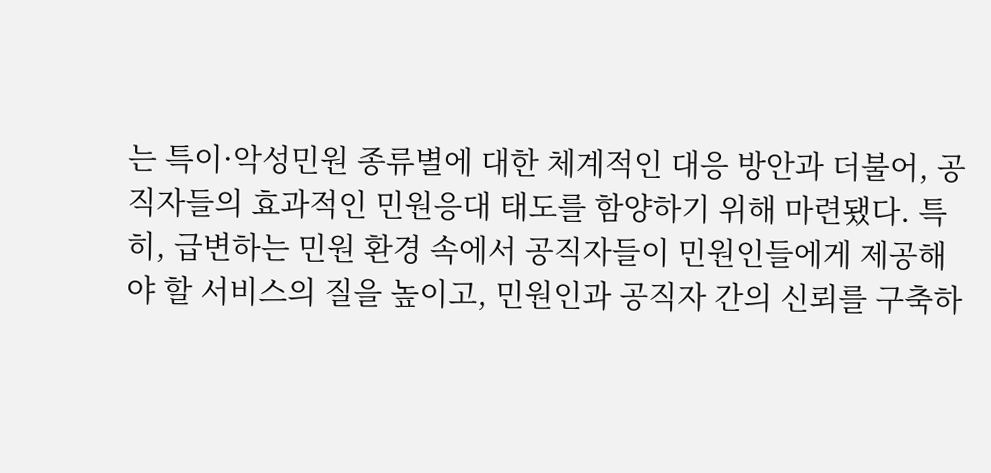는 특이·악성민원 종류별에 대한 체계적인 대응 방안과 더불어, 공직자들의 효과적인 민원응대 태도를 함양하기 위해 마련됐다. 특히, 급변하는 민원 환경 속에서 공직자들이 민원인들에게 제공해야 할 서비스의 질을 높이고, 민원인과 공직자 간의 신뢰를 구축하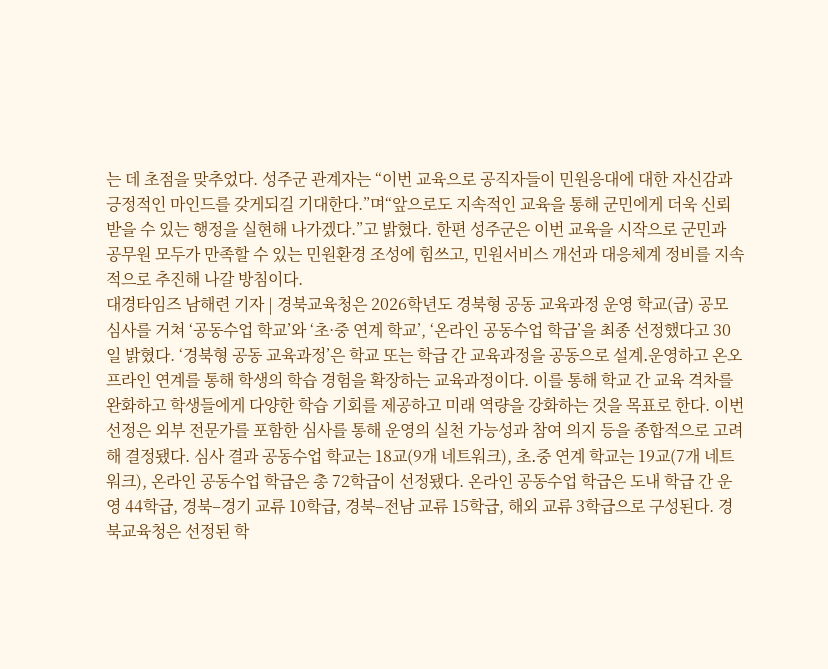는 데 초점을 맞추었다. 성주군 관계자는 “이번 교육으로 공직자들이 민원응대에 대한 자신감과 긍정적인 마인드를 갖게되길 기대한다.”며“앞으로도 지속적인 교육을 통해 군민에게 더욱 신뢰받을 수 있는 행정을 실현해 나가겠다.”고 밝혔다. 한편 성주군은 이번 교육을 시작으로 군민과 공무원 모두가 만족할 수 있는 민원환경 조성에 힘쓰고, 민원서비스 개선과 대응체계 정비를 지속적으로 추진해 나갈 방침이다.
대경타임즈 남해련 기자 | 경북교육청은 2026학년도 경북형 공동 교육과정 운영 학교(급) 공모 심사를 거쳐 ‘공동수업 학교’와 ‘초·중 연계 학교’, ‘온라인 공동수업 학급’을 최종 선정했다고 30일 밝혔다. ‘경북형 공동 교육과정’은 학교 또는 학급 간 교육과정을 공동으로 설계․운영하고 온오프라인 연계를 통해 학생의 학습 경험을 확장하는 교육과정이다. 이를 통해 학교 간 교육 격차를 완화하고 학생들에게 다양한 학습 기회를 제공하고 미래 역량을 강화하는 것을 목표로 한다. 이번 선정은 외부 전문가를 포함한 심사를 통해 운영의 실천 가능성과 참여 의지 등을 종합적으로 고려해 결정됐다. 심사 결과 공동수업 학교는 18교(9개 네트워크), 초․중 연계 학교는 19교(7개 네트워크), 온라인 공동수업 학급은 총 72학급이 선정됐다. 온라인 공동수업 학급은 도내 학급 간 운영 44학급, 경북–경기 교류 10학급, 경북–전남 교류 15학급, 해외 교류 3학급으로 구성된다. 경북교육청은 선정된 학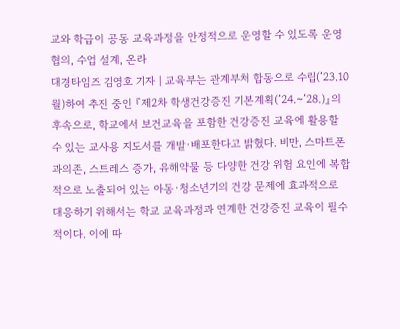교와 학급이 공동 교육과정을 안정적으로 운영할 수 있도록 운영 협의, 수업 설계, 온라
대경타임즈 김영호 기자 | 교육부는 관계부처 합동으로 수립(’23.10월)하여 추진 중인 『제2차 학생건강증진 기본계획(’24.~’28.)』의 후속으로, 학교에서 보건교육을 포함한 건강증진 교육에 활용할 수 있는 교사용 지도서를 개발·배포한다고 밝혔다. 비만, 스마트폰 과의존, 스트레스 증가, 유해약물 등 다양한 건강 위험 요인에 복합적으로 노출되어 있는 아동·청소년기의 건강 문제에 효과적으로 대응하기 위해서는 학교 교육과정과 연계한 건강증진 교육이 필수적이다. 이에 따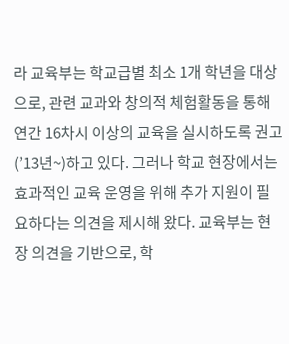라 교육부는 학교급별 최소 1개 학년을 대상으로, 관련 교과와 창의적 체험활동을 통해 연간 16차시 이상의 교육을 실시하도록 권고(’13년~)하고 있다. 그러나 학교 현장에서는 효과적인 교육 운영을 위해 추가 지원이 필요하다는 의견을 제시해 왔다. 교육부는 현장 의견을 기반으로, 학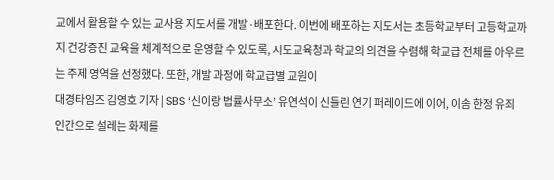교에서 활용할 수 있는 교사용 지도서를 개발·배포한다. 이번에 배포하는 지도서는 초등학교부터 고등학교까지 건강증진 교육을 체계적으로 운영할 수 있도록, 시도교육청과 학교의 의견을 수렴해 학교급 전체를 아우르는 주제 영역을 선정했다. 또한, 개발 과정에 학교급별 교원이
대경타임즈 김영호 기자 | SBS ‘신이랑 법률사무소’ 유연석이 신들린 연기 퍼레이드에 이어, 이솜 한정 유죄 인간으로 설레는 화제를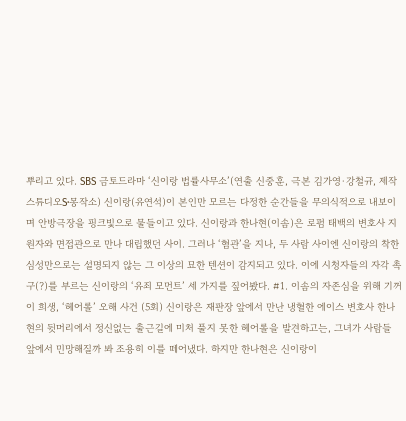뿌리고 있다. SBS 금토드라마 ‘신이랑 법률사무소’(연출 신중훈, 극본 김가영·강철규, 제작 스튜디오S·몽작소) 신이랑(유연석)이 본인만 모르는 다정한 순간들을 무의식적으로 내보이며 안방극장을 핑크빛으로 물들이고 있다. 신이랑과 한나현(이솜)은 로펌 태백의 변호사 지원자와 면접관으로 만나 대립했던 사이. 그러나 ‘혐관’을 지나, 두 사람 사이엔 신이랑의 착한 심성만으로는 설명되지 않는 그 이상의 묘한 텐션이 감지되고 있다. 이에 시청자들의 자각 촉구(?)를 부르는 신이랑의 ‘유죄 모먼트’ 세 가지를 짚어봤다. #1. 이솜의 자존심을 위해 기꺼이 희생, ‘헤어롤’ 오해 사건 (5회) 신이랑은 재판장 앞에서 만난 냉혈한 에이스 변호사 한나현의 뒷머리에서 정신없는 출근길에 미처 풀지 못한 헤어롤을 발견하고는, 그녀가 사람들 앞에서 민망해질까 봐 조용히 이를 떼어냈다. 하지만 한나현은 신이랑이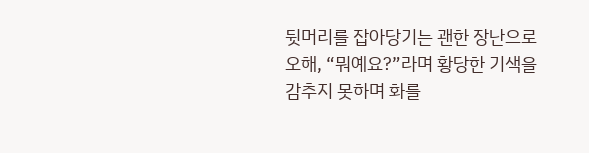뒷머리를 잡아당기는 괜한 장난으로 오해, “뭐예요?”라며 황당한 기색을 감추지 못하며 화를